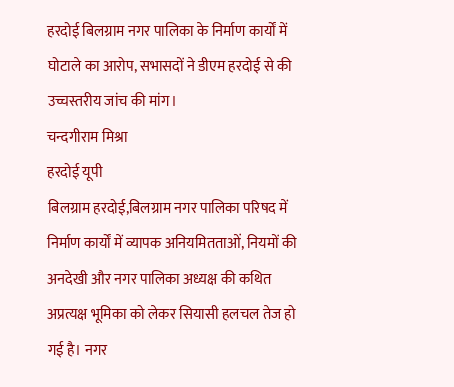हरदोई बिलग्राम नगर पालिका के निर्माण कार्यों में घोटाले का आरोप, सभासदों ने डीएम हरदोई से की उच्चस्तरीय जांच की मांग।
चन्दगीराम मिश्रा
हरदोई यूपी
बिलग्राम हरदोई,बिलग्राम नगर पालिका परिषद में निर्माण कार्यों में व्यापक अनियमितताओं, नियमों की अनदेखी और नगर पालिका अध्यक्ष की कथित अप्रत्यक्ष भूमिका को लेकर सियासी हलचल तेज हो गई है। नगर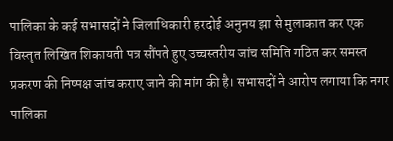पालिका के कई सभासदों ने जिलाधिकारी हरदोई अनुनय झा से मुलाकात कर एक विस्तृत लिखित शिकायती पत्र सौंपते हुए उच्चस्तरीय जांच समिति गठित कर समस्त प्रकरण की निष्पक्ष जांच कराए जाने की मांग की है। सभासदों ने आरोप लगाया कि नगर पालिका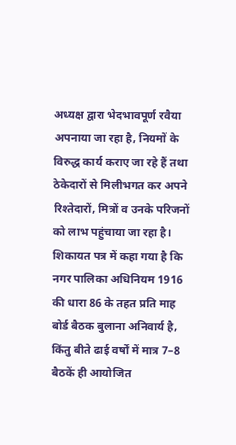अध्यक्ष द्वारा भेदभावपूर्ण रवैया अपनाया जा रहा है, नियमों के विरुद्ध कार्य कराए जा रहे हैं तथा ठेकेदारों से मिलीभगत कर अपने रिश्तेदारों, मित्रों व उनके परिजनों को लाभ पहुंचाया जा रहा है। शिकायत पत्र में कहा गया है कि नगर पालिका अधिनियम 1916 की धारा 86 के तहत प्रति माह बोर्ड बैठक बुलाना अनिवार्य है, किंतु बीते ढाई वर्षों में मात्र 7–8 बैठकें ही आयोजित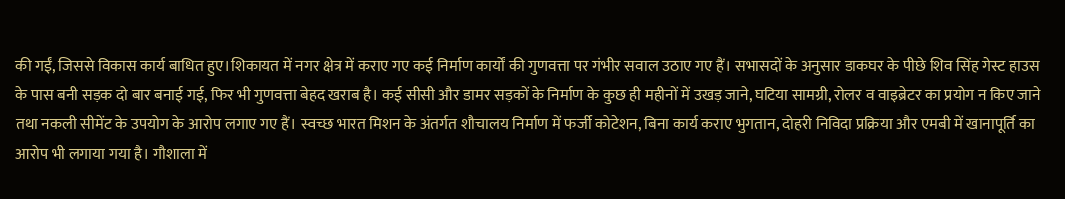की गईं, जिससे विकास कार्य बाधित हुए।शिकायत में नगर क्षेत्र में कराए गए कई निर्माण कार्यों की गुणवत्ता पर गंभीर सवाल उठाए गए हैं। सभासदों के अनुसार डाकघर के पीछे शिव सिंह गेस्ट हाउस के पास बनी सड़क दो बार बनाई गई, फिर भी गुणवत्ता बेहद खराब है। कई सीसी और डामर सड़कों के निर्माण के कुछ ही महीनों में उखड़ जाने, घटिया सामग्री, रोलर व वाइब्रेटर का प्रयोग न किए जाने तथा नकली सीमेंट के उपयोग के आरोप लगाए गए हैं। स्वच्छ भारत मिशन के अंतर्गत शौचालय निर्माण में फर्जी कोटेशन, बिना कार्य कराए भुगतान, दोहरी निविदा प्रक्रिया और एमबी में खानापूर्ति का आरोप भी लगाया गया है। गौशाला में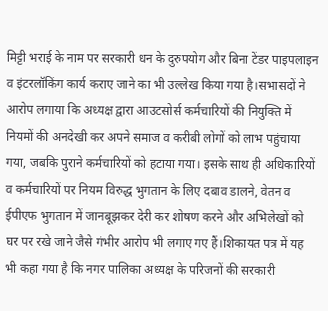मिट्टी भराई के नाम पर सरकारी धन के दुरुपयोग और बिना टेंडर पाइपलाइन व इंटरलॉकिंग कार्य कराए जाने का भी उल्लेख किया गया है।सभासदों ने आरोप लगाया कि अध्यक्ष द्वारा आउटसोर्स कर्मचारियों की नियुक्ति में नियमों की अनदेखी कर अपने समाज व करीबी लोगों को लाभ पहुंचाया गया, जबकि पुराने कर्मचारियों को हटाया गया। इसके साथ ही अधिकारियों व कर्मचारियों पर नियम विरुद्ध भुगतान के लिए दबाव डालने, वेतन व ईपीएफ भुगतान में जानबूझकर देरी कर शोषण करने और अभिलेखों को घर पर रखे जाने जैसे गंभीर आरोप भी लगाए गए हैं।शिकायत पत्र में यह भी कहा गया है कि नगर पालिका अध्यक्ष के परिजनों की सरकारी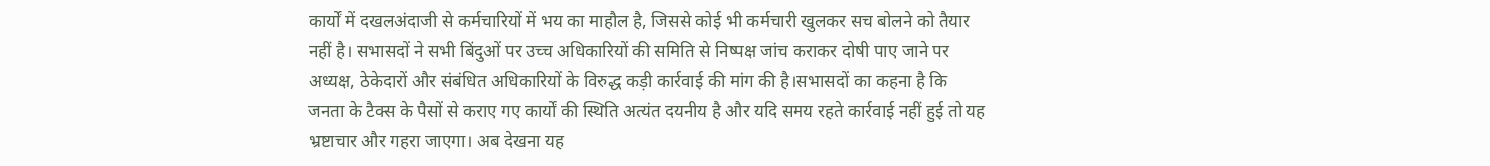कार्यों में दखलअंदाजी से कर्मचारियों में भय का माहौल है, जिससे कोई भी कर्मचारी खुलकर सच बोलने को तैयार नहीं है। सभासदों ने सभी बिंदुओं पर उच्च अधिकारियों की समिति से निष्पक्ष जांच कराकर दोषी पाए जाने पर अध्यक्ष, ठेकेदारों और संबंधित अधिकारियों के विरुद्ध कड़ी कार्रवाई की मांग की है।सभासदों का कहना है कि जनता के टैक्स के पैसों से कराए गए कार्यों की स्थिति अत्यंत दयनीय है और यदि समय रहते कार्रवाई नहीं हुई तो यह भ्रष्टाचार और गहरा जाएगा। अब देखना यह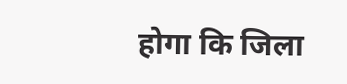होगा कि जिला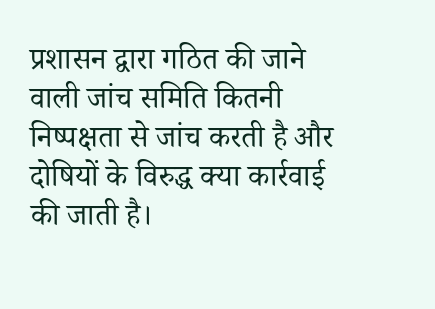प्रशासन द्वारा गठित की जाने वाली जांच समिति कितनी निष्पक्षता से जांच करती है और दोषियों के विरुद्ध क्या कार्रवाई की जाती है।